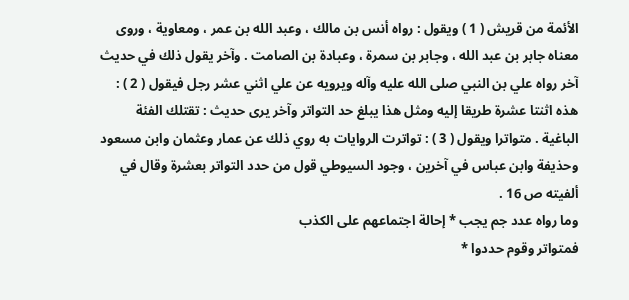الأئمة من قريش ( 1 ) ويقول : رواه أنس بن مالك ، وعبد الله بن عمر ، ومعاوية ، وروى
معناه جابر بن عبد الله ، وجابر بن سمرة ، وعبادة بن الصامت . وآخر يقول ذلك في حديث
آخر رواه علي بن النبي صلى الله عليه وآله ويرويه عن علي اثني عشر رجل فيقول ( 2 ) :
هذه اثنتا عشرة طريقا إليه ومثل هذا يبلغ حد التواتر وآخر يرى حديث : تقتلك الفئة
الباغية . متواترا ويقول ( 3 ) : تواترت الروايات به روي ذلك عن عمار وعثمان وابن مسعود
وحذيفة وابن عباس في آخرين ، وجود السيوطي قول من حدد التواتر بعشرة وقال في
ألفيته ص 16 .
وما رواه عدد جم يجب * إحالة اجتماعهم على الكذب
فمتواتر وقوم حددوا *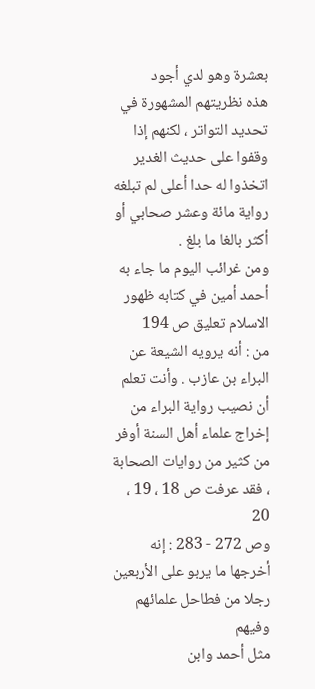بعشرة وهو لدي أجود
هذه نظريتهم المشهورة في تحديد التواتر ، لكنهم إذا وقفوا على حديث الغدير
اتخذوا له حدا أعلى لم تبلغه رواية مائة وعشر صحابي أو أكثر بالغا ما بلغ .
ومن غرائب اليوم ما جاء به أحمد أمين في كتابه ظهور الاسلام تعليق ص 194
من : أنه يرويه الشيعة عن البراء بن عازب . وأنت تعلم أن نصيب رواية البراء من
إخراج علماء أهل السنة أوفر من كثير من روايات الصحابة ، فقد عرفت ص 18 ، 19 ، 20
وص 272 - 283 : إنه أخرجها ما يربو على الأربعين رجلا من فطاحل علمائهم وفيهم
مثل أحمد وابن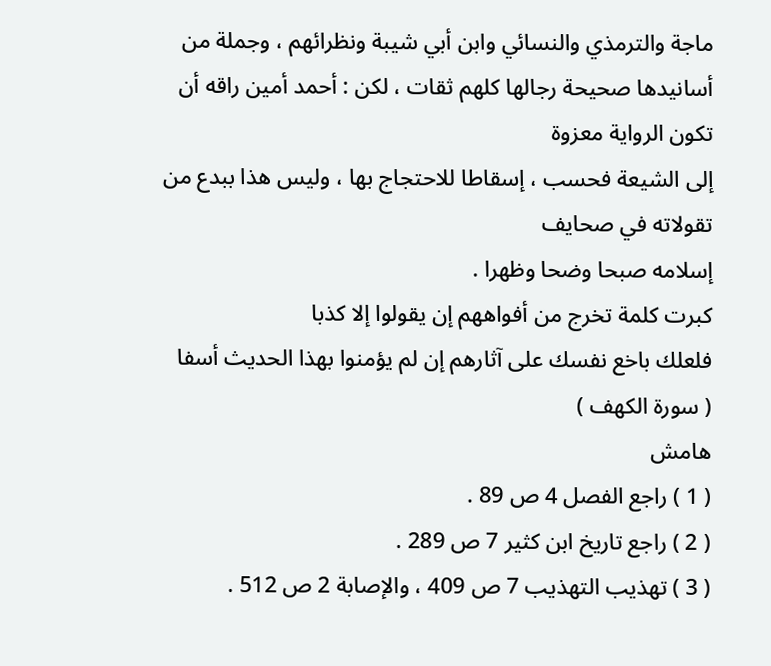ماجة والترمذي والنسائي وابن أبي شيبة ونظرائهم ، وجملة من
أسانيدها صحيحة رجالها كلهم ثقات ، لكن : أحمد أمين راقه أن تكون الرواية معزوة
إلى الشيعة فحسب ، إسقاطا للاحتجاج بها ، وليس هذا ببدع من تقولاته في صحايف
إسلامه صبحا وضحا وظهرا .
كبرت كلمة تخرج من أفواههم إن يقولوا إلا كذبا
فلعلك باخع نفسك على آثارهم إن لم يؤمنوا بهذا الحديث أسفا
( سورة الكهف )
هامش
( 1 ) راجع الفصل 4 ص 89 .
( 2 ) راجع تاريخ ابن كثير 7 ص 289 .
( 3 ) تهذيب التهذيب 7 ص 409 ، والإصابة 2 ص 512 .